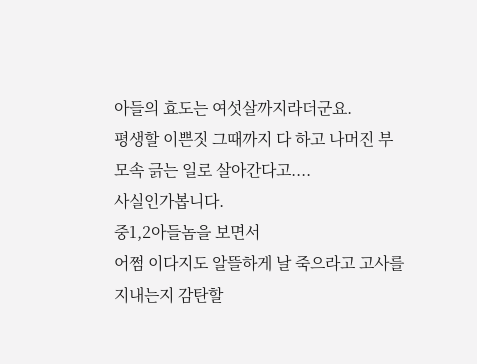아들의 효도는 여섯살까지라더군요.
평생할 이쁜짓 그때까지 다 하고 나머진 부모속 긁는 일로 살아간다고....
사실인가봅니다.
중1,2아들놈을 보면서
어쩜 이다지도 알뜰하게 날 죽으라고 고사를 지내는지 감탄할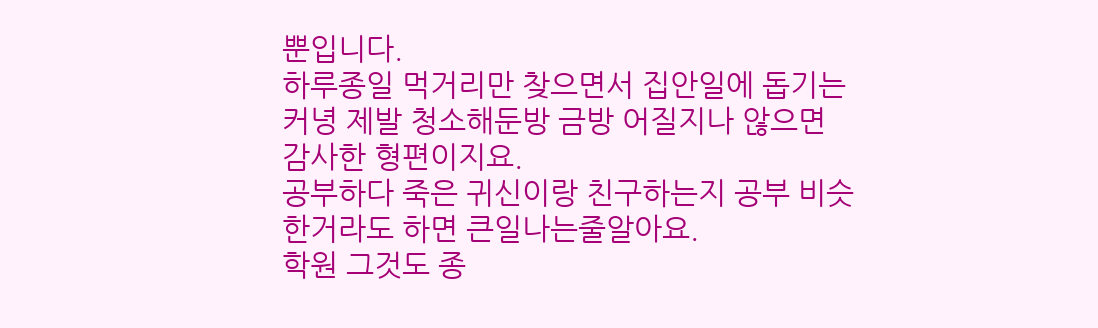뿐입니다.
하루종일 먹거리만 찾으면서 집안일에 돕기는 커녕 제발 청소해둔방 금방 어질지나 않으면
감사한 형편이지요.
공부하다 죽은 귀신이랑 친구하는지 공부 비슷한거라도 하면 큰일나는줄알아요.
학원 그것도 종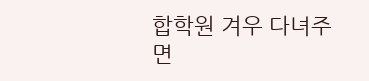합학원 겨우 다녀주면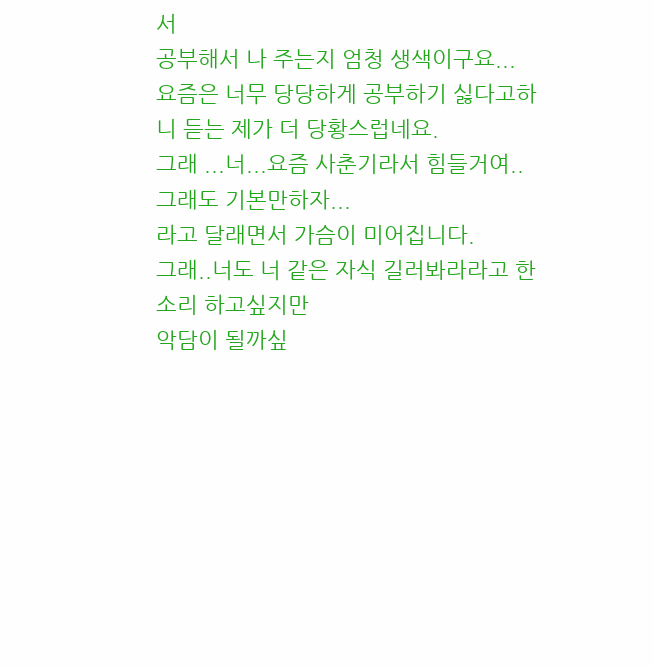서
공부해서 나 주는지 엄청 생색이구요...
요즘은 너무 당당하게 공부하기 싫다고하니 듣는 제가 더 당황스럽네요.
그래 ...너...요즘 사춘기라서 힘들거여..그래도 기본만하자...
라고 달래면서 가슴이 미어집니다.
그래..너도 너 같은 자식 길러봐라라고 한소리 하고싶지만
악담이 될까싶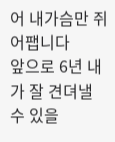어 내가슴만 쥐어팹니다
앞으로 6년 내가 잘 견뎌낼 수 있을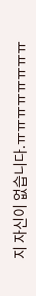지 자신이 없습니다.ㅠㅠㅠㅠㅠㅠㅠㅠ